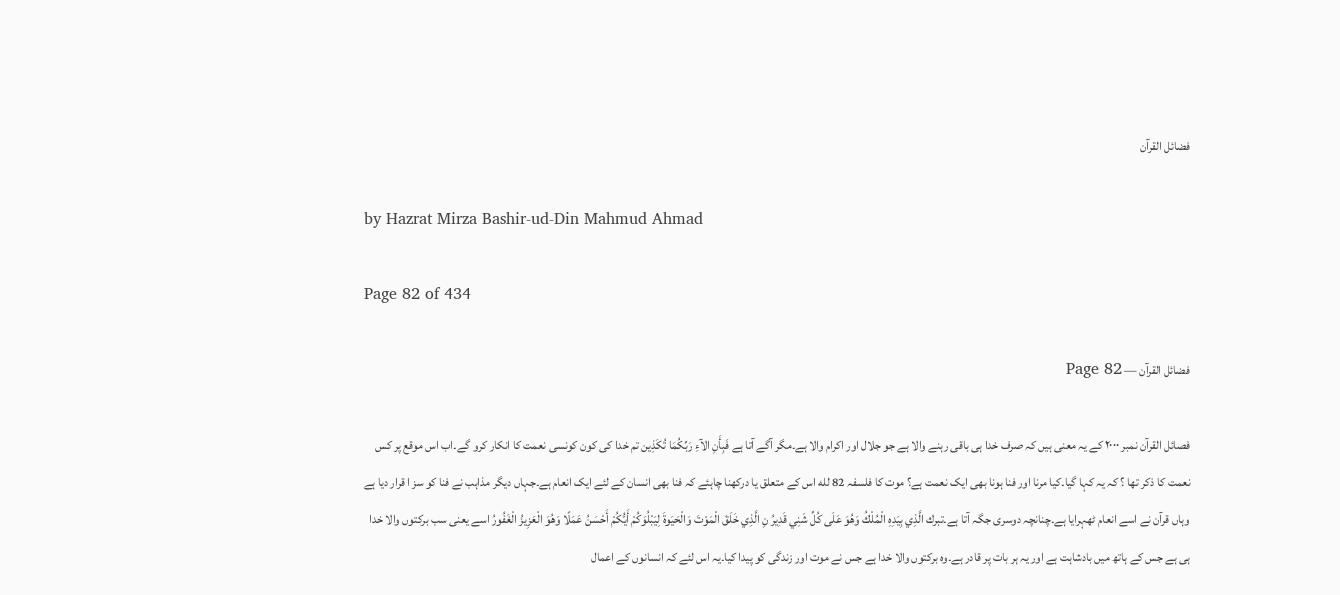فضائل القرآن

by Hazrat Mirza Bashir-ud-Din Mahmud Ahmad

Page 82 of 434

فضائل القرآن — Page 82

فصائل القرآن نمبر ۲۰۰۰ کے یہ معنی ہیں کہ صرف خدا ہی باقی رہنے والا ہے جو جلال اور اکرام والا ہے۔مگر آگے آتا ہے فَبِأَنِ الآءِ رَبِّكُمَا تُكَذِين تم خدا کی کون کونسی نعمت کا انکار کرو گے۔اب اس موقع پر کس نعمت کا ذکر تھا ؟ کہ یہ کہا گیا۔کیا مرنا اور فنا ہونا بھی ایک نعمت ہے؟ موت کا فلسفہ 82 لله اس کے متعلق یا درکھنا چاہئے کہ فنا بھی انسان کے لئے ایک انعام ہے۔جہاں دیگر مذاہب نے فنا کو سز ا قرار دیا ہے وہاں قرآن نے اسے انعام ٹھہرایا ہے۔چنانچہ دوسری جگہ آتا ہے۔تبرك الَّذِي بِيَدِهِ الْمُلْكُ وَهُوَ عَلَى كُلِّ شَنِي قَدِيرُ نِ الَّذِي خَلَقَ الْمَوْتَ وَالْحَيَوةَ لِيَبْلُوَكُمْ أَيُّكُمْ أَحْسَنُ عَمَلًا وَهُوَ الْعَزِيزُ الْغَفُورُ اسے یعنی سب برکتوں والا خدا ہی ہے جس کے ہاتھ میں بادشاہت ہے اور یہ ہر بات پر قادر ہے۔وہ برکتوں والا خدا ہے جس نے موت اور زندگی کو پیدا کیا۔یہ اس لئے کہ انسانوں کے اعمال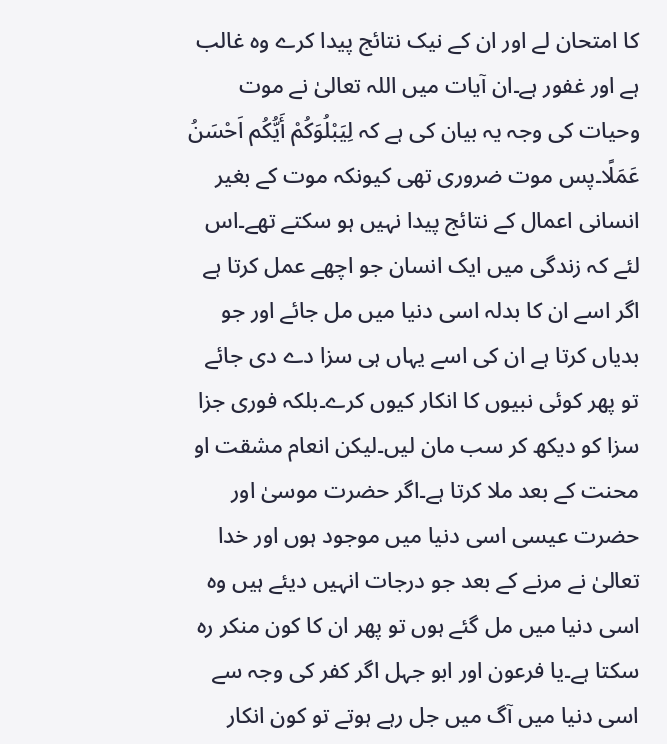کا امتحان لے اور ان کے نیک نتائج پیدا کرے وہ غالب ہے اور غفور ہے۔ان آیات میں اللہ تعالیٰ نے موت وحیات کی وجہ یہ بیان کی ہے کہ لِيَبْلُوَكُمْ أَيُّكُم اَحْسَنُ عَمَلًا۔پس موت ضروری تھی کیونکہ موت کے بغیر انسانی اعمال کے نتائج پیدا نہیں ہو سکتے تھے۔اس لئے کہ زندگی میں ایک انسان جو اچھے عمل کرتا ہے اگر اسے ان کا بدلہ اسی دنیا میں مل جائے اور جو بدیاں کرتا ہے ان کی اسے یہاں ہی سزا دے دی جائے تو پھر کوئی نبیوں کا انکار کیوں کرے۔بلکہ فوری جزا سزا کو دیکھ کر سب مان لیں۔لیکن انعام مشقت او محنت کے بعد ملا کرتا ہے۔اگر حضرت موسیٰ اور حضرت عیسی اسی دنیا میں موجود ہوں اور خدا تعالیٰ نے مرنے کے بعد جو درجات انہیں دیئے ہیں وہ اسی دنیا میں مل گئے ہوں تو پھر ان کا کون منکر رہ سکتا ہے۔یا فرعون اور ابو جہل اگر کفر کی وجہ سے اسی دنیا میں آگ میں جل رہے ہوتے تو کون انکار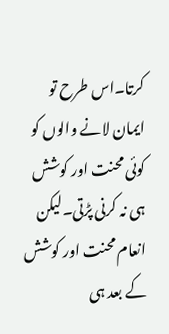کرتا۔اس طرح تو ایمان لانے والوں کو کوئی محنت اور کوشش ہی نہ کرنی پڑتی۔لیکن انعام محنت اور کوشش کے بعد ہی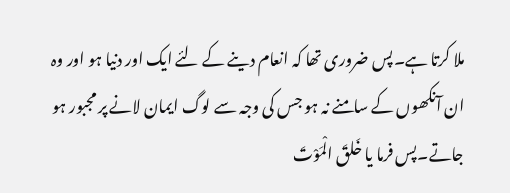ملا کرتا ہے۔پس ضروری تھا کہ انعام دینے کے لئے ایک اور دنیا ہو اور وہ ان آنکھوں کے سامنے نہ ہو جس کی وجہ سے لوگ ایمان لانے پر مجبور ہو جاتے۔پس فرما یا خَلقَ الْمَوْتَ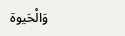وَالْحَيوة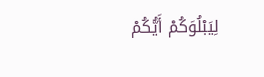لِيَبْلُوَكُمْ أَيُّكُمْ